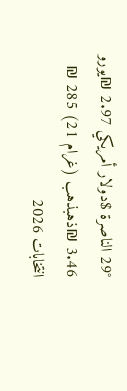29° الناصرة $دولار أمريكي 2.97 ₪يورو 3.46 ₪ذهبذهب (غرام 21) 285 ₪
انتخابات 2026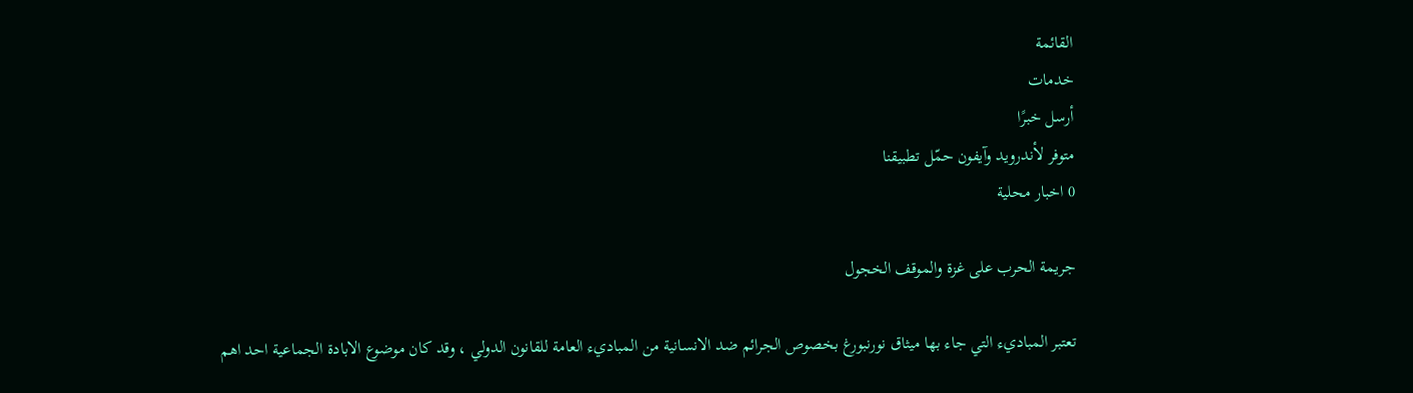القائمة
خدمات
أرسل خبرًا
متوفر لأندرويد وآيفون حمّل تطبيقنا
0 اخبار محلية

جريمة الحرب على غزة والموقف الخجول

تعتبر المباديء التي جاء بها ميثاق نورنبورغ بخصوص الجرائم ضد الانسانية من المباديء العامة للقانون الدولي ، وقد كان موضوع الابادة الجماعية احد اهم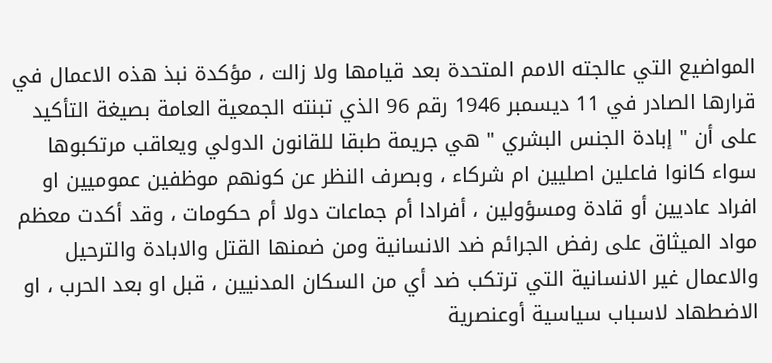المواضيع التي عالجته الامم المتحدة بعد قيامها ولا زالت ، مؤكدة نبذ هذه الاعمال في قرارها الصادر في 11 ديسمبر 1946 رقم 96 الذي تبنته الجمعية العامة بصيغة التأكيد على أن " إبادة الجنس البشري " هي جريمة طبقا للقانون الدولي ويعاقب مرتكبوها سواء كانوا فاعلين اصليين ام شركاء ، وبصرف النظر عن كونهم موظفين عموميين او افراد عاديين أو قادة ومسؤولين ، أفرادا أم جماعات دولا أم حكومات ، وقد أكدت معظم مواد الميثاق على رفض الجرائم ضد الانسانية ومن ضمنها القتل والابادة والترحيل والاعمال غير الانسانية التي ترتكب ضد أي من السكان المدنيين ، قبل او بعد الحرب ، او الاضطهاد لاسباب سياسية أوعنصرية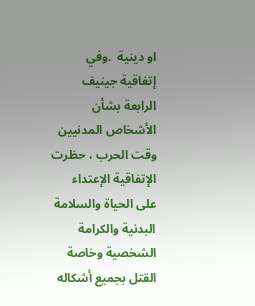او دينية  .وفي إتفاقية جينيف الرابعة بشأن الأشخاص المدنيين وقت الحرب ، حظرت الإتفاقية الإعتداء على الحياة والسلامة البدنية والكرامة الشخصية وخاصة القتل بجميع أشكاله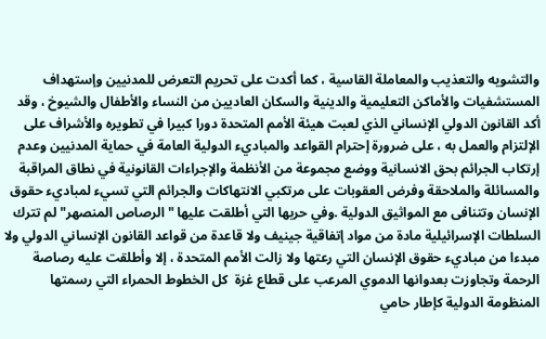والتشويه والتعذيب والمعاملة القاسية ، كما أكدت على تحريم التعرض للمدنيين وإستهداف المستشفيات والأماكن التعليمية والدينية والسكان العاديين من النساء والأطفال والشيوخ ، وقد أكد القانون الدولي الإنساني الذي لعبت هيئة الأمم المتحدة دورا كبيرا في تطويره والأشراف على الإلتزام والعمل به ، على ضرورة إحترام القواعد والمباديء الدولية العامة في حماية المدنيين وعدم إرتكاب الجرائم بحق الانسانية ووضع مجموعة من الأنظمة والإجراءات القانونية في نطاق المراقبة والمسائلة والملاحقة وفرض العقوبات على مرتكبي الانتهاكات والجرائم التي تسيء لمباديء حقوق الإنسان وتتنافى مع المواثيق الدولية .وفي حربها التي أطلقت عليها " الرصاص المنصهر" لم تترك السلطات الإسرائيلية مادة من مواد إتفاقية جينيف ولا قاعدة من قواعد القانون الإنساني الدولي ولا مبدءا من مباديء حقوق الإنسان التي رعتها ولا زالت الأمم المتحدة ، إلا وأطلقت عليه رصاصة الرحمة وتجاوزت بعدوانها الدموي المرعب على قطاع غزة  كل الخطوط الحمراء التي رسمتها المنظومة الدولية كإطار حامي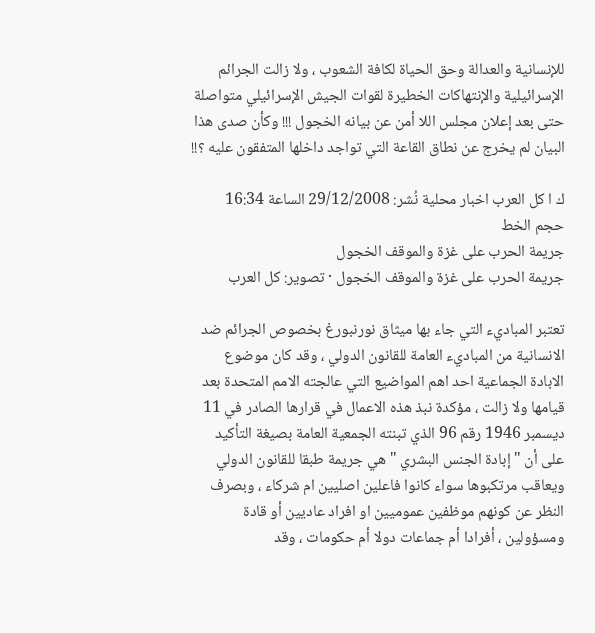للإنسانية والعدالة وحق الحياة لكافة الشعوب ، ولا زالت الجرائم الإسرائيلية والإنتهاكات الخطيرة لقوات الجيش الإسرائيلي متواصلة حتى بعد إعلان مجلس اللا أمن عن بيانه الخجول !!! وكأن صدى هذا البيان لم يخرج عن نطاق القاعة التي تواجد داخلها المتفقون عليه ؟!!

ك ا كل العرب اخبار محلية نُشر: 29/12/2008 الساعة 16:34
حجم الخط
جريمة الحرب على غزة والموقف الخجول
جريمة الحرب على غزة والموقف الخجول · تصوير: كل العرب

تعتبر المباديء التي جاء بها ميثاق نورنبورغ بخصوص الجرائم ضد الانسانية من المباديء العامة للقانون الدولي ، وقد كان موضوع الابادة الجماعية احد اهم المواضيع التي عالجته الامم المتحدة بعد قيامها ولا زالت ، مؤكدة نبذ هذه الاعمال في قرارها الصادر في 11 ديسمبر 1946 رقم 96 الذي تبنته الجمعية العامة بصيغة التأكيد على أن " إبادة الجنس البشري " هي جريمة طبقا للقانون الدولي ويعاقب مرتكبوها سواء كانوا فاعلين اصليين ام شركاء ، وبصرف النظر عن كونهم موظفين عموميين او افراد عاديين أو قادة ومسؤولين ، أفرادا أم جماعات دولا أم حكومات ، وقد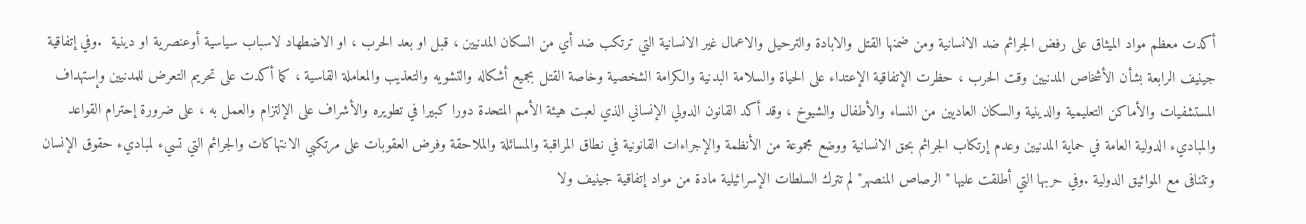أكدت معظم مواد الميثاق على رفض الجرائم ضد الانسانية ومن ضمنها القتل والابادة والترحيل والاعمال غير الانسانية التي ترتكب ضد أي من السكان المدنيين ، قبل او بعد الحرب ، او الاضطهاد لاسباب سياسية أوعنصرية او دينية  .وفي إتفاقية جينيف الرابعة بشأن الأشخاص المدنيين وقت الحرب ، حظرت الإتفاقية الإعتداء على الحياة والسلامة البدنية والكرامة الشخصية وخاصة القتل بجميع أشكاله والتشويه والتعذيب والمعاملة القاسية ، كما أكدت على تحريم التعرض للمدنيين وإستهداف المستشفيات والأماكن التعليمية والدينية والسكان العاديين من النساء والأطفال والشيوخ ، وقد أكد القانون الدولي الإنساني الذي لعبت هيئة الأمم المتحدة دورا كبيرا في تطويره والأشراف على الإلتزام والعمل به ، على ضرورة إحترام القواعد والمباديء الدولية العامة في حماية المدنيين وعدم إرتكاب الجرائم بحق الانسانية ووضع مجموعة من الأنظمة والإجراءات القانونية في نطاق المراقبة والمسائلة والملاحقة وفرض العقوبات على مرتكبي الانتهاكات والجرائم التي تسيء لمباديء حقوق الإنسان وتتنافى مع المواثيق الدولية .وفي حربها التي أطلقت عليها " الرصاص المنصهر" لم تترك السلطات الإسرائيلية مادة من مواد إتفاقية جينيف ولا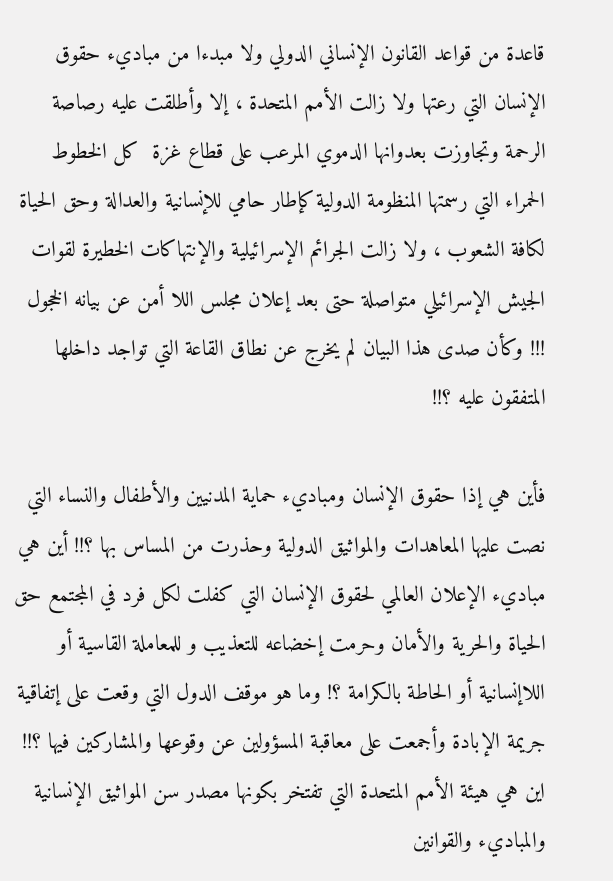قاعدة من قواعد القانون الإنساني الدولي ولا مبدءا من مباديء حقوق الإنسان التي رعتها ولا زالت الأمم المتحدة ، إلا وأطلقت عليه رصاصة الرحمة وتجاوزت بعدوانها الدموي المرعب على قطاع غزة  كل الخطوط الحمراء التي رسمتها المنظومة الدولية كإطار حامي للإنسانية والعدالة وحق الحياة لكافة الشعوب ، ولا زالت الجرائم الإسرائيلية والإنتهاكات الخطيرة لقوات الجيش الإسرائيلي متواصلة حتى بعد إعلان مجلس اللا أمن عن بيانه الخجول !!! وكأن صدى هذا البيان لم يخرج عن نطاق القاعة التي تواجد داخلها المتفقون عليه ؟!!

فأين هي إذا حقوق الإنسان ومباديء حماية المدنيين والأطفال والنساء التي نصت عليها المعاهدات والمواثيق الدولية وحذرت من المساس بها ؟!! أين هي مباديء الإعلان العالمي لحقوق الإنسان التي كفلت لكل فرد في المجتمع حق الحياة والحرية والأمان وحرمت إخضاعه للتعذيب و للمعاملة القاسية أو اللاإنسانية أو الحاطة بالكرامة ؟! وما هو موقف الدول التي وقعت على إتفاقية جريمة الإبادة وأجمعت على معاقبة المسؤولين عن وقوعها والمشاركين فيها ؟!! اين هي هيئة الأمم المتحدة التي تفتخر بكونها مصدر سن المواثيق الإنسانية والمباديء والقوانين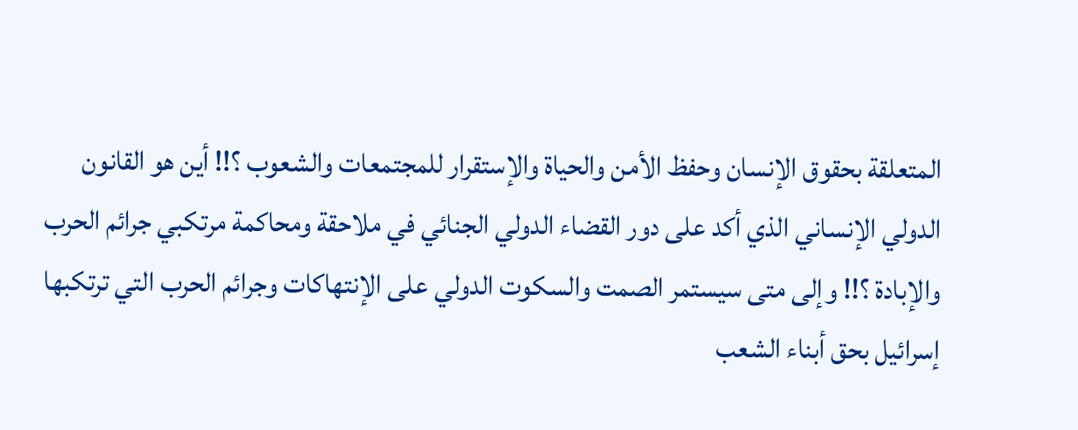المتعلقة بحقوق الإنسان وحفظ الأمن والحياة والإستقرار للمجتمعات والشعوب ؟!! أين هو القانون الدولي الإنساني الذي أكد على دور القضاء الدولي الجنائي في ملاحقة ومحاكمة مرتكبي جرائم الحرب والإبادة ؟!! وإلى متى سيستمر الصمت والسكوت الدولي على الإنتهاكات وجرائم الحرب التي ترتكبها إسرائيل بحق أبناء الشعب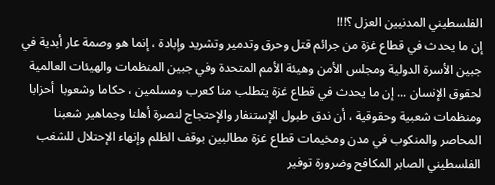الفلسطيني المدنيين العزل ؟!!!
إن ما يحدث في قطاع غزة من جرائم قتل وحرق وتدمير وتشريد وإبادة ، إنما هو وصمة عار أبدية في جبين الأسرة الدولية ومجلس الأمن وهيئة الأمم المتحدة وفي جبين المنظمات والهيئات العالمية لحقوق الإنسان ... إن ما يحدث في قطاع غزة يتطلب منا كعرب ومسلمين ، حكاما وشعوبا  أحزابا ومنظمات شعبية وحقوقية ، أن ندق طبول الإستنفار والإحتجاج لنصرة أهلنا وجماهير شعبنا المحاصر والمنكوب في مدن ومخيمات قطاع غزة مطالبين بوقف الظلم وإنهاء الإحتلال للشغب الفلسطيني الصابر المكافح وضرورة توفير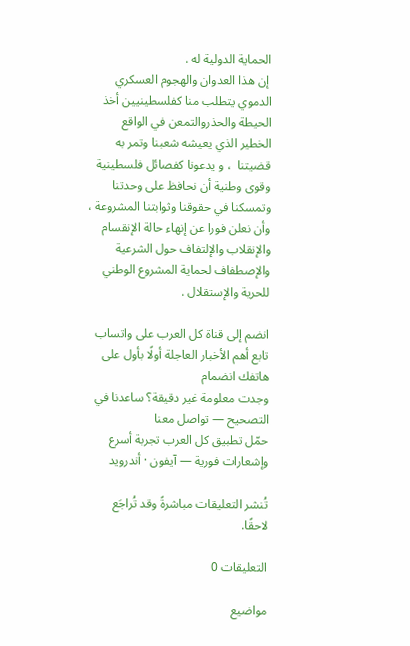الحماية الدولية له .
 إن هذا العدوان والهجوم العسكري الدموي يتطلب منا كفلسطينيين أخذ الحيطة والحذروالتمعن في الواقع الخطير الذي يعيشه شعبنا وتمر به قضيتنا  ، و يدعونا كفصائل فلسطينية وقوى وطنية أن نحافظ على وحدتنا وتمسكنا في حقوقنا وثوابتنا المشروعة ، وأن نعلن فورا عن إنهاء حالة الإنقسام والإنقلاب والإلتفاف حول الشرعية والإصطفاف لحماية المشروع الوطني للحرية والإستقلال .

انضم إلى قناة كل العرب على واتساب تابع أهم الأخبار العاجلة أولًا بأول على هاتفك انضمام
وجدت معلومة غير دقيقة؟ ساعدنا في التصحيح — تواصل معنا
حمّل تطبيق كل العرب تجربة أسرع وإشعارات فورية — آيفون · أندرويد

تُنشر التعليقات مباشرةً وقد تُراجَع لاحقًا.

التعليقات 0

مواضيع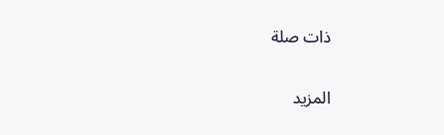ذات صلة

المزيد